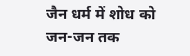जैन धर्म में शोध को जन-जन तक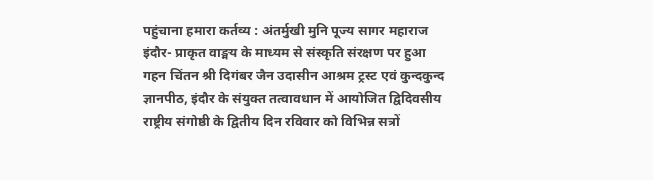पहुंचाना हमारा कर्तव्य : अंतर्मुखी मुनि पूज्य सागर महाराज
इंदौर- प्राकृत वाङ्मय के माध्यम से संस्कृति संरक्षण पर हुआ गहन चिंतन श्री दिगंबर जैन उदासीन आश्रम ट्रस्ट एवं कुन्दकुन्द ज्ञानपीठ, इंदौर के संयुक्त तत्वावधान में आयोजित द्विदिवसीय राष्ट्रीय संगोष्ठी के द्वितीय दिन रविवार को विभिन्न सत्रों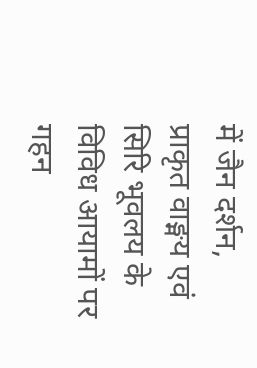में जैन दर्शन, प्राकृत वाङ्मय एवं सिरि भूवलय के विविध आयामों पर गहन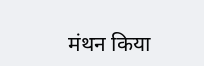मंथन किया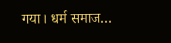गया। धर्म समाज…